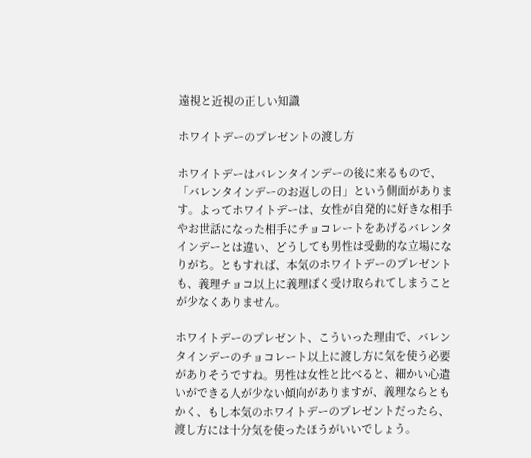遠視と近視の正しい知識

ホワイトデーのプレゼントの渡し方

ホワイトデーはバレンタインデーの後に来るもので、「バレンタインデーのお返しの日」という側面があります。よってホワイトデーは、女性が自発的に好きな相手やお世話になった相手にチョコレートをあげるバレンタインデーとは違い、どうしても男性は受動的な立場になりがち。ともすれば、本気のホワイトデーのプレゼントも、義理チョコ以上に義理ぽく受け取られてしまうことが少なくありません。

ホワイトデーのプレゼント、こういった理由で、バレンタインデーのチョコレート以上に渡し方に気を使う必要がありそうですね。男性は女性と比べると、細かい心遣いができる人が少ない傾向がありますが、義理ならともかく、もし本気のホワイトデーのプレゼントだったら、渡し方には十分気を使ったほうがいいでしょう。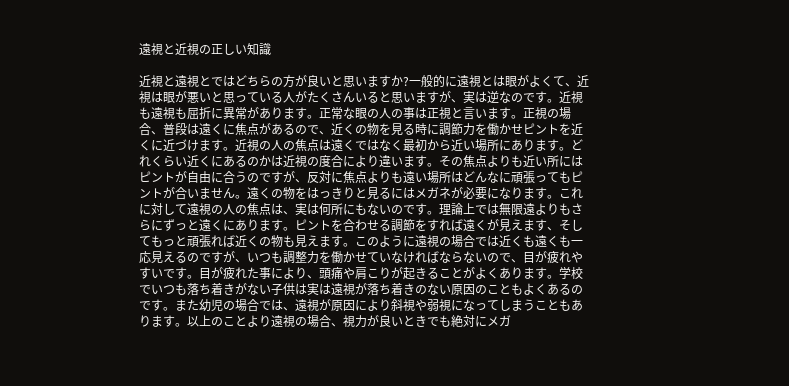遠視と近視の正しい知識

近視と遠視とではどちらの方が良いと思いますか?一般的に遠視とは眼がよくて、近視は眼が悪いと思っている人がたくさんいると思いますが、実は逆なのです。近視も遠視も屈折に異常があります。正常な眼の人の事は正視と言います。正視の場合、普段は遠くに焦点があるので、近くの物を見る時に調節力を働かせピントを近くに近づけます。近視の人の焦点は遠くではなく最初から近い場所にあります。どれくらい近くにあるのかは近視の度合により違います。その焦点よりも近い所にはピントが自由に合うのですが、反対に焦点よりも遠い場所はどんなに頑張ってもピントが合いません。遠くの物をはっきりと見るにはメガネが必要になります。これに対して遠視の人の焦点は、実は何所にもないのです。理論上では無限遠よりもさらにずっと遠くにあります。ピントを合わせる調節をすれば遠くが見えます、そしてもっと頑張れば近くの物も見えます。このように遠視の場合では近くも遠くも一応見えるのですが、いつも調整力を働かせていなければならないので、目が疲れやすいです。目が疲れた事により、頭痛や肩こりが起きることがよくあります。学校でいつも落ち着きがない子供は実は遠視が落ち着きのない原因のこともよくあるのです。また幼児の場合では、遠視が原因により斜視や弱視になってしまうこともあります。以上のことより遠視の場合、視力が良いときでも絶対にメガ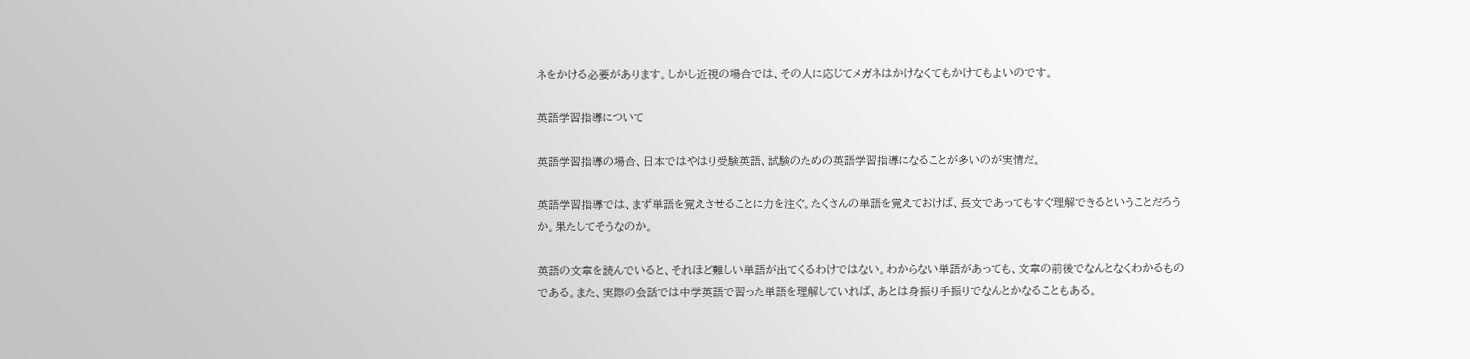ネをかける必要があります。しかし近視の場合では、その人に応じてメガネはかけなくてもかけてもよいのです。

英語学習指導について

英語学習指導の場合、日本ではやはり受験英語、試験のための英語学習指導になることが多いのが実情だ。

英語学習指導では、まず単語を覚えさせることに力を注ぐ。たくさんの単語を覚えておけば、長文であってもすぐ理解できるということだろうか。果たしてそうなのか。

英語の文章を読んでいると、それほど難しい単語が出てくるわけではない。わからない単語があっても、文章の前後でなんとなくわかるものである。また、実際の会話では中学英語で習った単語を理解していれば、あとは身振り手振りでなんとかなることもある。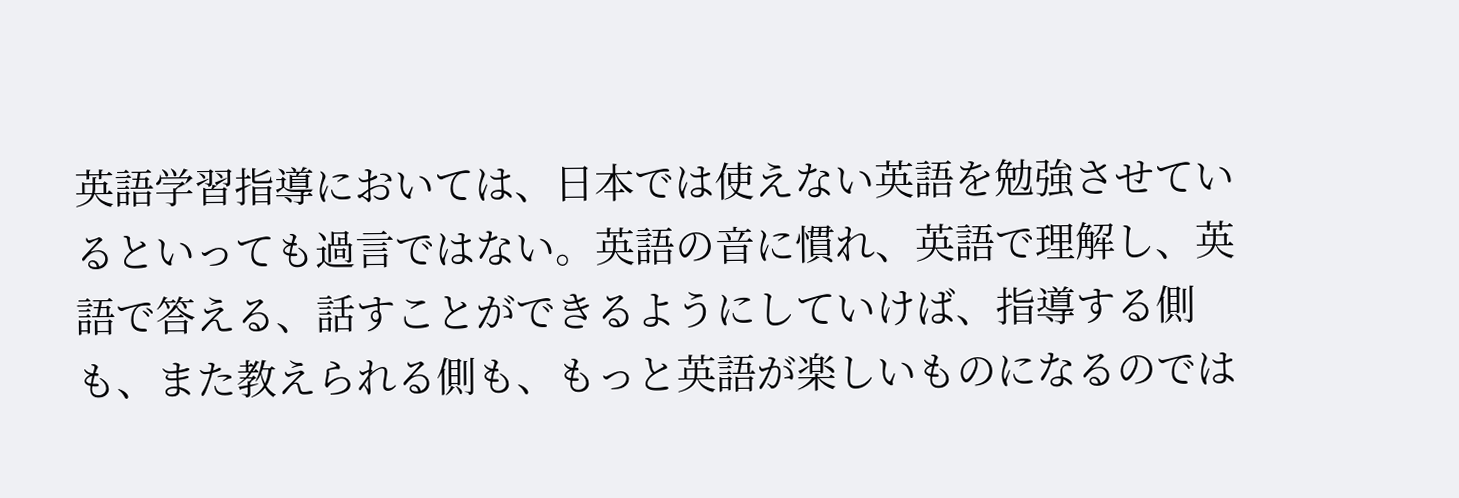英語学習指導においては、日本では使えない英語を勉強させているといっても過言ではない。英語の音に慣れ、英語で理解し、英語で答える、話すことができるようにしていけば、指導する側も、また教えられる側も、もっと英語が楽しいものになるのでは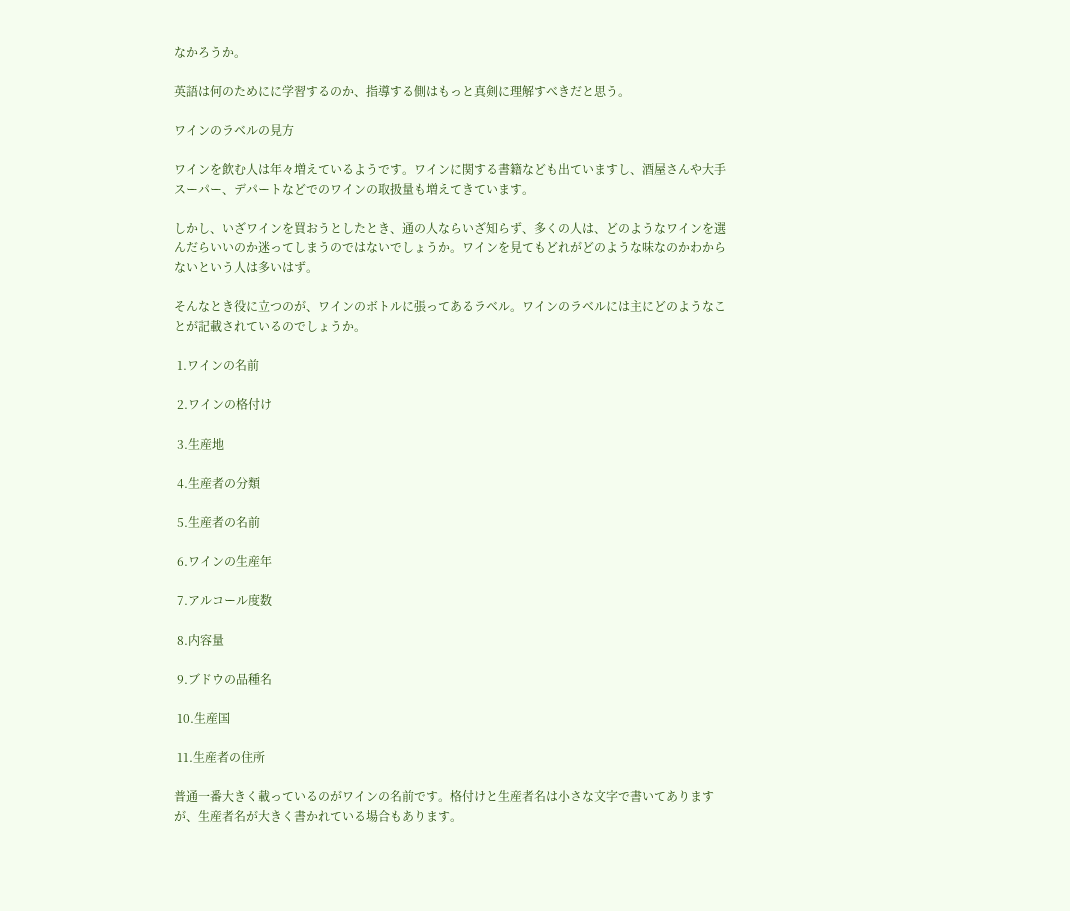なかろうか。

英語は何のためにに学習するのか、指導する側はもっと真剣に理解すべきだと思う。

ワインのラベルの見方

ワインを飲む人は年々増えているようです。ワインに関する書籍なども出ていますし、酒屋さんや大手スーパー、デパートなどでのワインの取扱量も増えてきています。

しかし、いざワインを買おうとしたとき、通の人ならいざ知らず、多くの人は、どのようなワインを選んだらいいのか迷ってしまうのではないでしょうか。ワインを見てもどれがどのような味なのかわからないという人は多いはず。

そんなとき役に立つのが、ワインのボトルに張ってあるラベル。ワインのラベルには主にどのようなことが記載されているのでしょうか。

 1.ワインの名前

 2.ワインの格付け

 3.生産地

 4.生産者の分類

 5.生産者の名前

 6.ワインの生産年

 7.アルコール度数

 8.内容量

 9.ブドウの品種名

 10.生産国

 11.生産者の住所

普通一番大きく載っているのがワインの名前です。格付けと生産者名は小さな文字で書いてありますが、生産者名が大きく書かれている場合もあります。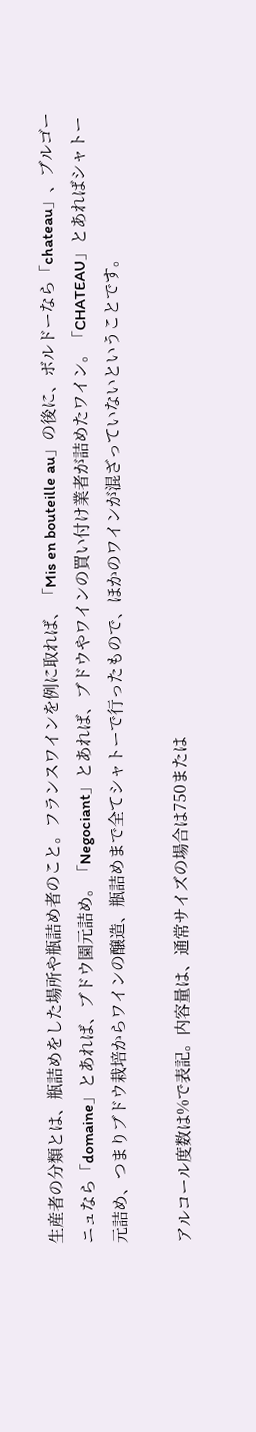生産者の分類とは、瓶詰めをした場所や瓶詰め者のこと。フランスワインを例に取れば、「Mis en bouteille au」の後に、ボルドーなら「chateau」、ブルゴーニュなら「domaine」とあれば、ブドウ園元詰め。「Negociant」とあれば、ブドウやワインの買い付け業者が詰めたワイン。「CHATEAU」とあればシャトー元詰め、つまりブドウ栽培からワインの醸造、瓶詰めまで全てシャトーで行ったもので、ほかのワインが混ざっていないということです。

アルコール度数は%で表記。内容量は、通常サイズの場合は750または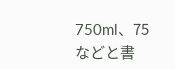750ml、75などと書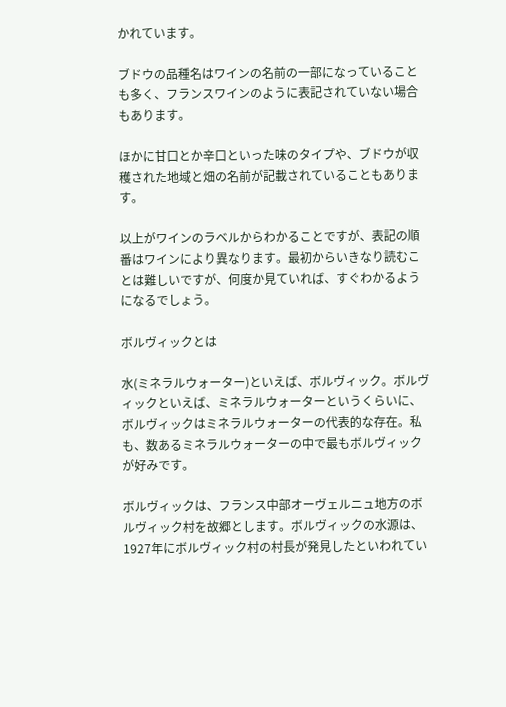かれています。

ブドウの品種名はワインの名前の一部になっていることも多く、フランスワインのように表記されていない場合もあります。

ほかに甘口とか辛口といった味のタイプや、ブドウが収穫された地域と畑の名前が記載されていることもあります。

以上がワインのラベルからわかることですが、表記の順番はワインにより異なります。最初からいきなり読むことは難しいですが、何度か見ていれば、すぐわかるようになるでしょう。

ボルヴィックとは

水(ミネラルウォーター)といえば、ボルヴィック。ボルヴィックといえば、ミネラルウォーターというくらいに、ボルヴィックはミネラルウォーターの代表的な存在。私も、数あるミネラルウォーターの中で最もボルヴィックが好みです。

ボルヴィックは、フランス中部オーヴェルニュ地方のボルヴィック村を故郷とします。ボルヴィックの水源は、1927年にボルヴィック村の村長が発見したといわれてい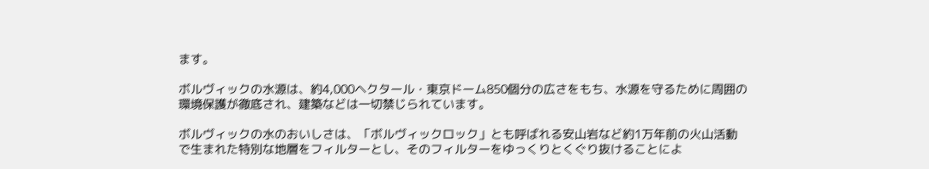ます。

ボルヴィックの水源は、約4,000ヘクタール・東京ドーム850個分の広さをもち、水源を守るために周囲の環境保護が徹底され、建築などは一切禁じられています。

ボルヴィックの水のおいしさは、「ボルヴィックロック」とも呼ばれる安山岩など約1万年前の火山活動で生まれた特別な地層をフィルターとし、そのフィルターをゆっくりとくぐり抜けることによ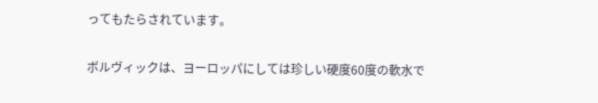ってもたらされています。

ボルヴィックは、ヨーロッパにしては珍しい硬度60度の軟水で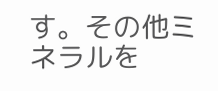す。その他ミネラルを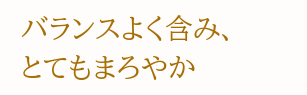バランスよく含み、とてもまろやか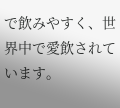で飲みやすく、世界中で愛飲されています。